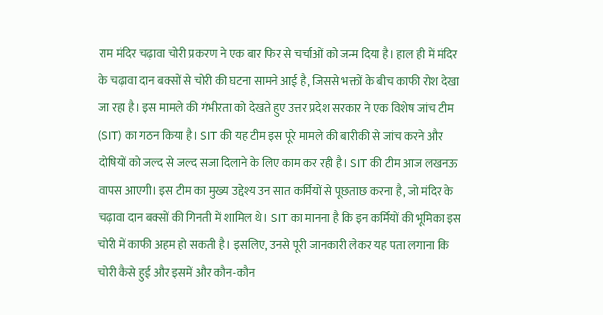राम मंदिर चढ़ावा चोरी प्रकरण ने एक बार फिर से चर्चाओं को जन्म दिया है। हाल ही में मंदिर के चढ़ावा दान बक्सों से चोरी की घटना सामने आई है, जिससे भक्तों के बीच काफी रोश देखा जा रहा है। इस मामले की गंभीरता को देखते हुए उत्तर प्रदेश सरकार ने एक विशेष जांच टीम (SIT) का गठन किया है। SIT की यह टीम इस पूरे मामले की बारीकी से जांच करने और दोषियों को जल्द से जल्द सजा दिलाने के लिए काम कर रही है। SIT की टीम आज लखनऊ वापस आएगी। इस टीम का मुख्य उद्देश्य उन सात कर्मियों से पूछताछ करना है, जो मंदिर के चढ़ावा दान बक्सों की गिनती में शामिल थे। SIT का मानना है कि इन कर्मियों की भूमिका इस चोरी में काफी अहम हो सकती है। इसलिए, उनसे पूरी जानकारी लेकर यह पता लगाना कि चोरी कैसे हुई और इसमें और कौन-कौन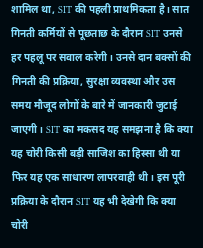शामिल था, SIT की पहली प्राथमिकता है। सात गिनती कर्मियों से पूछताछ के दौरान SIT उनसे हर पहलू पर सवाल करेगी। उनसे दान बक्सों की गिनती की प्रक्रिया, सुरक्षा व्यवस्था और उस समय मौजूद लोगों के बारे में जानकारी जुटाई जाएगी। SIT का मकसद यह समझना है कि क्या यह चोरी किसी बड़ी साजिश का हिस्सा थी या फिर यह एक साधारण लापरवाही थी। इस पूरी प्रक्रिया के दौरान SIT यह भी देखेगी कि क्या चोरी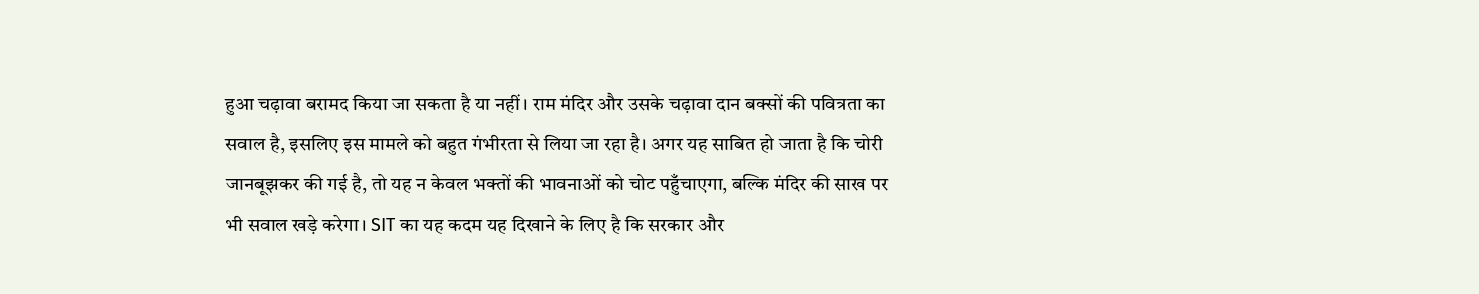हुआ चढ़ावा बरामद किया जा सकता है या नहीं। राम मंदिर और उसके चढ़ावा दान बक्सों की पवित्रता का सवाल है, इसलिए इस मामले को बहुत गंभीरता से लिया जा रहा है। अगर यह साबित हो जाता है कि चोरी जानबूझकर की गई है, तो यह न केवल भक्तों की भावनाओं को चोट पहुँचाएगा, बल्कि मंदिर की साख पर भी सवाल खड़े करेगा। SIT का यह कदम यह दिखाने के लिए है कि सरकार और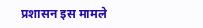प्रशासन इस मामले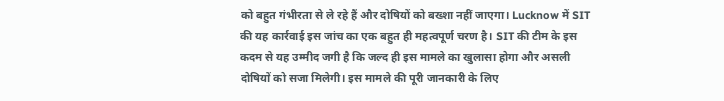को बहुत गंभीरता से ले रहे हैं और दोषियों को बख्शा नहीं जाएगा। Lucknow में SIT की यह कार्रवाई इस जांच का एक बहुत ही महत्वपूर्ण चरण है। SIT की टीम के इस कदम से यह उम्मीद जगी है कि जल्द ही इस मामले का खुलासा होगा और असली दोषियों को सजा मिलेगी। इस मामले की पूरी जानकारी के लिए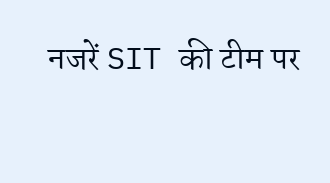नजरें SIT की टीम पर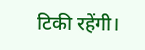टिकी रहेंगी।